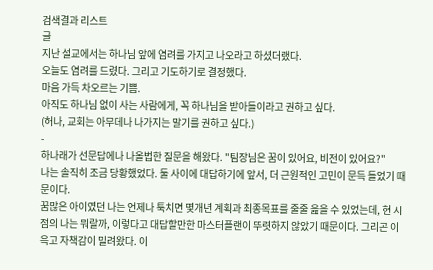검색결과 리스트
글
지난 설교에서는 하나님 앞에 염려를 가지고 나오라고 하셨더랬다.
오늘도 염려를 드렸다. 그리고 기도하기로 결정했다.
마음 가득 차오르는 기쁨.
아직도 하나님 없이 사는 사람에게, 꼭 하나님을 받아들이라고 권하고 싶다.
(허나, 교회는 아무데나 나가지는 말기를 권하고 싶다.)
-
하나래가 선문답에나 나올법한 질문을 해왔다. "팀장님은 꿈이 있어요, 비전이 있어요?"
나는 솔직히 조금 당황했었다. 둘 사이에 대답하기에 앞서, 더 근원적인 고민이 문득 들었기 때문이다.
꿈많은 아이였던 나는 언제나 툭치면 몇개년 계획과 최종목표를 줄줄 읊을 수 있었는데, 현 시점의 나는 뭐랄까, 이렇다고 대답할만한 마스터플랜이 뚜렷하지 않았기 때문이다. 그리곤 이윽고 자책감이 밀려왔다. 이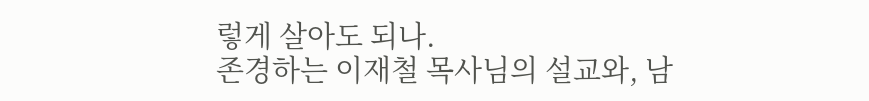렇게 살아도 되나.
존경하는 이재철 목사님의 설교와, 남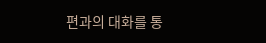편과의 대화를 통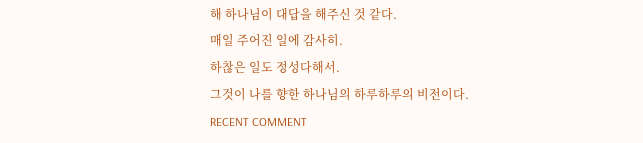해 하나님이 대답을 해주신 것 같다.
매일 주어진 일에 감사히.
하찮은 일도 정성다해서.
그것이 나를 향한 하나님의 하루하루의 비전이다.
RECENT COMMENT